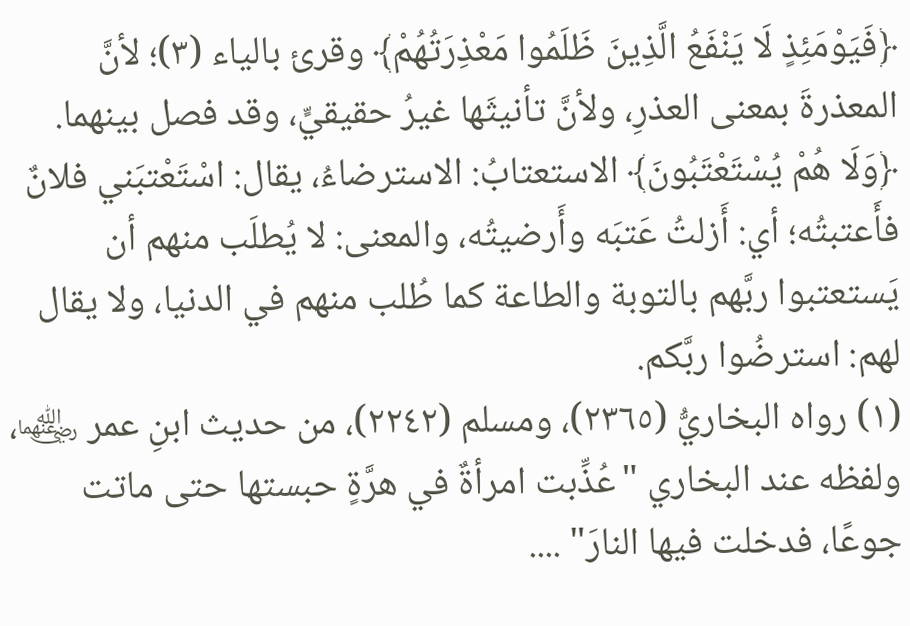﴿فَيَوْمَئِذٍ لَا يَنْفَعُ الَّذِينَ ظَلَمُوا مَعْذِرَتُهُمْ﴾ وقرئ بالياء (٣)؛ لأنَّ المعذرةَ بمعنى العذرِ، ولأنَّ تأنيثَها غيرُ حقيقيٍّ، وقد فصل بينهما.
﴿وَلَا هُمْ يُسْتَعْتَبُونَ﴾ الاستعتابُ: الاسترضاءُ، يقال: اسْتَعْتبَني فلانٌ فأَعتبتُه؛ أي: أَزلتُ عَتبَه وأَرضيتُه، والمعنى: لا يُطلَب منهم أن يَستعتبوا ربَّهم بالتوبة والطاعة كما طُلب منهم في الدنيا، ولا يقال لهم: استرضُوا ربَّكم.
(١) رواه البخاريُّ (٢٣٦٥)، ومسلم (٢٢٤٢)، من حديث ابنِ عمر ﵄، ولفظه عند البخاري "عُذِّبت امرأةٌ في هرَّةٍ حبستها حتى ماتت جوعًا، فدخلت فيها النارَ" ....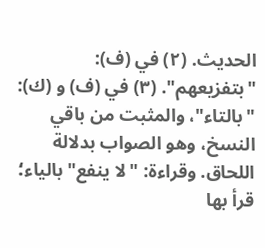الحديث. (٢) في (ف): "بتفزيعهم". (٣) في (ف) و (ك): "بالتاء"، والمثبت من باقي النسخ، وهو الصواب بدلالة اللحاق. وقراءة: "لا ينفع" بالياء؛ قرأ بها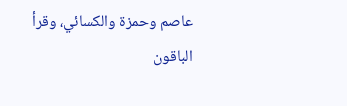عاصم وحمزة والكسائي، وقرأ الباقون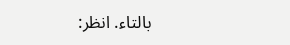بالتاء. انظر: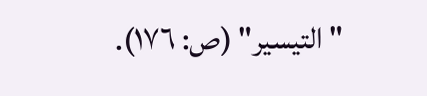"التيسير" (ص: ١٧٦).